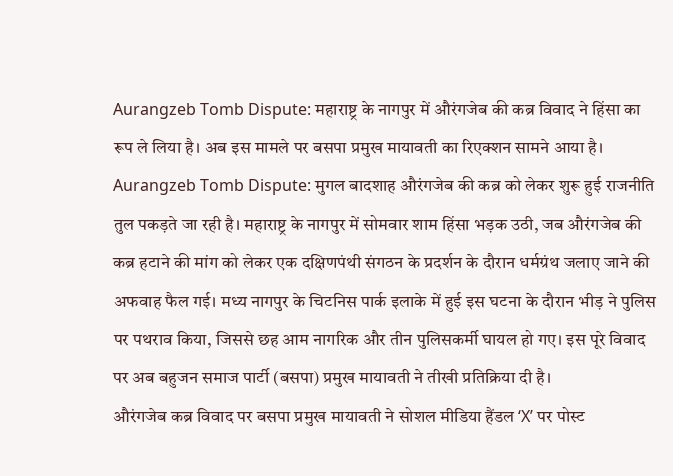Aurangzeb Tomb Dispute: महाराष्ट्र के नागपुर में औरंगजेब की कब्र विवाद ने हिंसा का रूप ले लिया है। अब इस मामले पर बसपा प्रमुख मायावती का रिएक्शन सामने आया है।
Aurangzeb Tomb Dispute: मुगल बादशाह औरंगजेब की कब्र को लेकर शुरू हुई राजनीति तुल पकड़ते जा रही है। महाराष्ट्र के नागपुर में सोमवार शाम हिंसा भड़क उठी, जब औरंगजेब की कब्र हटाने की मांग को लेकर एक दक्षिणपंथी संगठन के प्रदर्शन के दौरान धर्मग्रंथ जलाए जाने की अफवाह फैल गई। मध्य नागपुर के चिटनिस पार्क इलाके में हुई इस घटना के दौरान भीड़ ने पुलिस पर पथराव किया, जिससे छह आम नागरिक और तीन पुलिसकर्मी घायल हो गए। इस पूरे विवाद पर अब बहुजन समाज पार्टी (बसपा) प्रमुख मायावती ने तीखी प्रतिक्रिया दी है।
औरंगजेब कब्र विवाद पर बसपा प्रमुख मायावती ने सोशल मीडिया हैंडल ‘X’ पर पोस्ट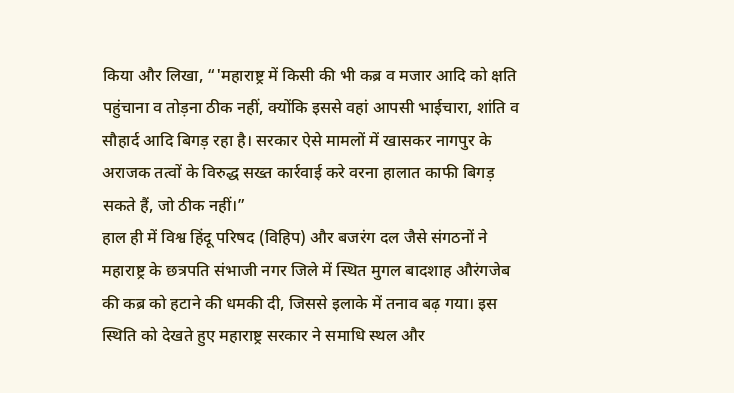किया और लिखा, “'महाराष्ट्र में किसी की भी कब्र व मजार आदि को क्षति पहुंचाना व तोड़ना ठीक नहीं, क्योंकि इससे वहां आपसी भाईचारा, शांति व सौहार्द आदि बिगड़ रहा है। सरकार ऐसे मामलों में खासकर नागपुर के अराजक तत्वों के विरुद्ध सख्त कार्रवाई करे वरना हालात काफी बिगड़ सकते हैं, जो ठीक नहीं।”
हाल ही में विश्व हिंदू परिषद (विहिप) और बजरंग दल जैसे संगठनों ने महाराष्ट्र के छत्रपति संभाजी नगर जिले में स्थित मुगल बादशाह औरंगजेब की कब्र को हटाने की धमकी दी, जिससे इलाके में तनाव बढ़ गया। इस स्थिति को देखते हुए महाराष्ट्र सरकार ने समाधि स्थल और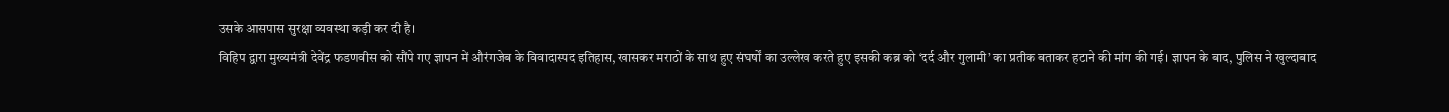उसके आसपास सुरक्षा व्यवस्था कड़ी कर दी है।
विहिप द्वारा मुख्यमंत्री देवेंद्र फडणवीस को सौंपे गए ज्ञापन में औरंगजेब के विवादास्पद इतिहास, खासकर मराठों के साथ हुए संघर्षों का उल्लेख करते हुए इसकी कब्र को ‘दर्द और गुलामी’ का प्रतीक बताकर हटाने की मांग की गई। ज्ञापन के बाद, पुलिस ने खुल्दाबाद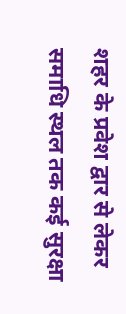शहर के प्रवेश द्वार से लेकर समाधि स्थल तक कई सुरक्षा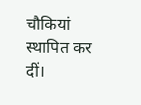चौकियां स्थापित कर दीं।